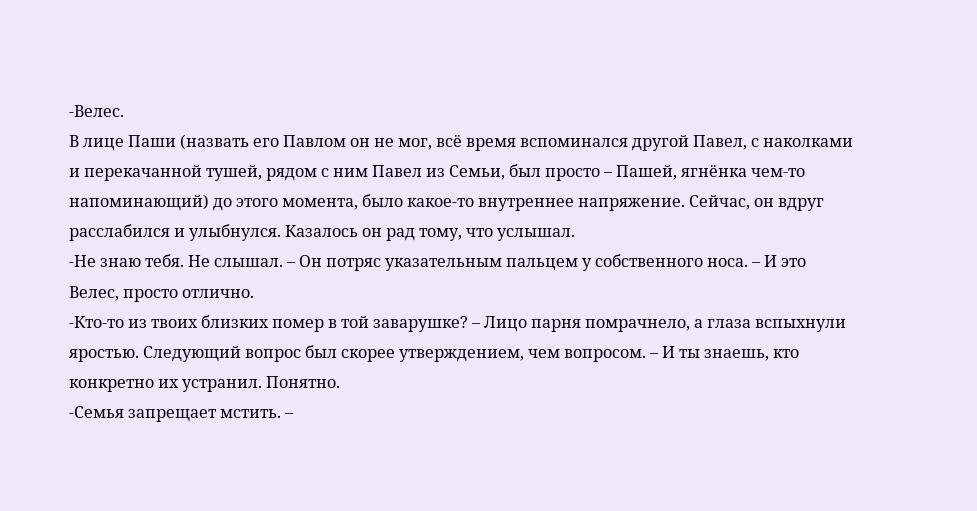-Велес.
В лице Паши (назвать его Павлом он не мог, всё время вспоминался другой Павел, с наколками
и перекачанной тушей, рядом с ним Павел из Семьи, был просто – Пашей, ягнёнка чем-то
напоминающий) до этого момента, было какое-то внутреннее напряжение. Сейчас, он вдруг
расслабился и улыбнулся. Казалось он рад тому, что услышал.
-Не знаю тебя. Не слышал. – Он потряс указательным пальцем у собственного носа. – И это
Велес, просто отлично.
-Кто-то из твоих близких помер в той заварушке? – Лицо парня помрачнело, а глаза вспыхнули
яростью. Следующий вопрос был скорее утверждением, чем вопросом. – И ты знаешь, кто
конкретно их устранил. Понятно.
-Семья запрещает мстить. –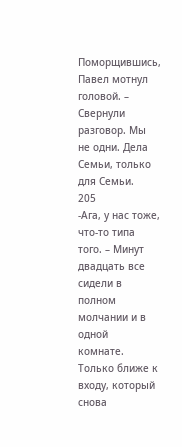Поморщившись, Павел мотнул головой. – Свернули разговор. Мы
не одни. Дела Семьи, только для Семьи.
205
-Ага, у нас тоже, что-то типа того. – Минут двадцать все сидели в полном молчании и в одной
комнате. Только ближе к входу, который снова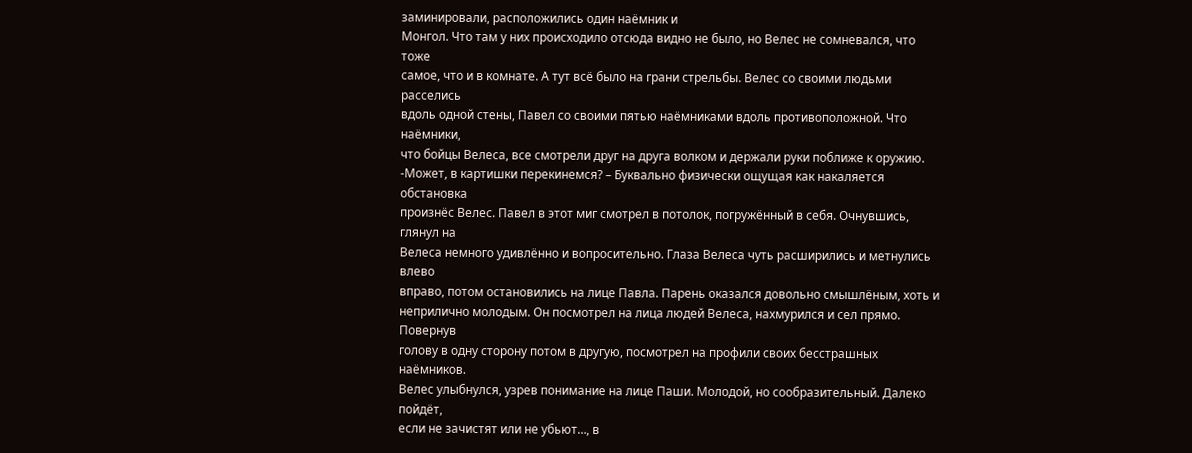заминировали, расположились один наёмник и
Монгол. Что там у них происходило отсюда видно не было, но Велес не сомневался, что тоже
самое, что и в комнате. А тут всё было на грани стрельбы. Велес со своими людьми расселись
вдоль одной стены, Павел со своими пятью наёмниками вдоль противоположной. Что наёмники,
что бойцы Велеса, все смотрели друг на друга волком и держали руки поближе к оружию.
-Может, в картишки перекинемся? – Буквально физически ощущая как накаляется обстановка
произнёс Велес. Павел в этот миг смотрел в потолок, погружённый в себя. Очнувшись, глянул на
Велеса немного удивлённо и вопросительно. Глаза Велеса чуть расширились и метнулись влево
вправо, потом остановились на лице Павла. Парень оказался довольно смышлёным, хоть и
неприлично молодым. Он посмотрел на лица людей Велеса, нахмурился и сел прямо. Повернув
голову в одну сторону потом в другую, посмотрел на профили своих бесстрашных наёмников.
Велес улыбнулся, узрев понимание на лице Паши. Молодой, но сообразительный. Далеко пойдёт,
если не зачистят или не убьют…, в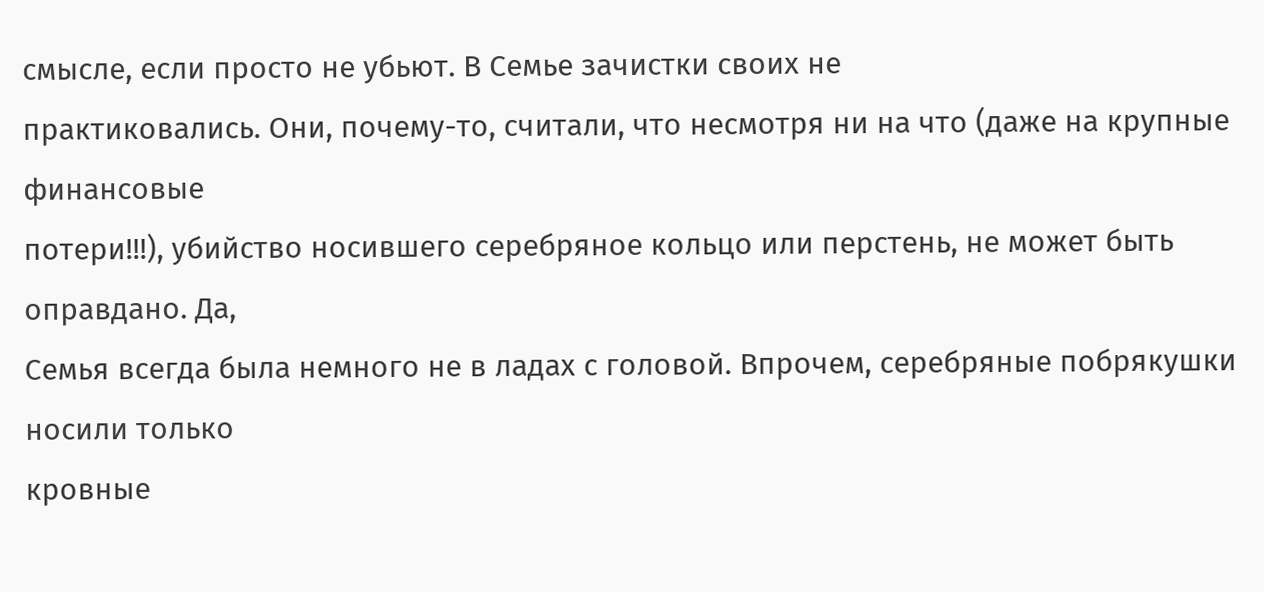смысле, если просто не убьют. В Семье зачистки своих не
практиковались. Они, почему-то, считали, что несмотря ни на что (даже на крупные финансовые
потери!!!), убийство носившего серебряное кольцо или перстень, не может быть оправдано. Да,
Семья всегда была немного не в ладах с головой. Впрочем, серебряные побрякушки носили только
кровные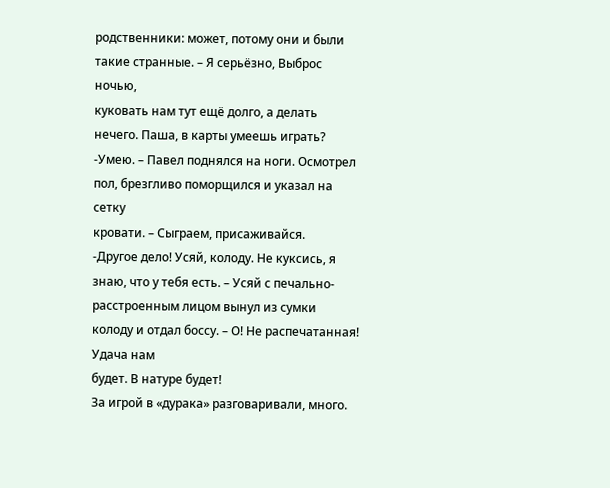родственники: может, потому они и были такие странные. – Я серьёзно, Выброс ночью,
куковать нам тут ещё долго, а делать нечего. Паша, в карты умеешь играть?
-Умею. – Павел поднялся на ноги. Осмотрел пол, брезгливо поморщился и указал на сетку
кровати. – Сыграем, присаживайся.
-Другое дело! Усяй, колоду. Не куксись, я знаю, что у тебя есть. – Усяй с печально-
расстроенным лицом вынул из сумки колоду и отдал боссу. – О! Не распечатанная! Удача нам
будет. В натуре будет!
За игрой в «дурака» разговаривали, много.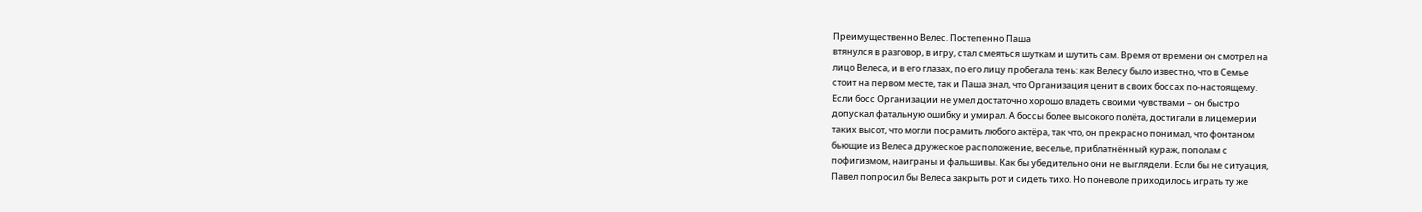Преимущественно Велес. Постепенно Паша
втянулся в разговор, в игру, стал смеяться шуткам и шутить сам. Время от времени он смотрел на
лицо Велеса, и в его глазах, по его лицу пробегала тень: как Велесу было известно, что в Семье
стоит на первом месте, так и Паша знал, что Организация ценит в своих боссах по-настоящему.
Если босс Организации не умел достаточно хорошо владеть своими чувствами – он быстро
допускал фатальную ошибку и умирал. А боссы более высокого полёта, достигали в лицемерии
таких высот, что могли посрамить любого актёра, так что, он прекрасно понимал, что фонтаном
бьющие из Велеса дружеское расположение, веселье, приблатнённый кураж, пополам с
пофигизмом, наиграны и фальшивы. Как бы убедительно они не выглядели. Если бы не ситуация,
Павел попросил бы Велеса закрыть рот и сидеть тихо. Но поневоле приходилось играть ту же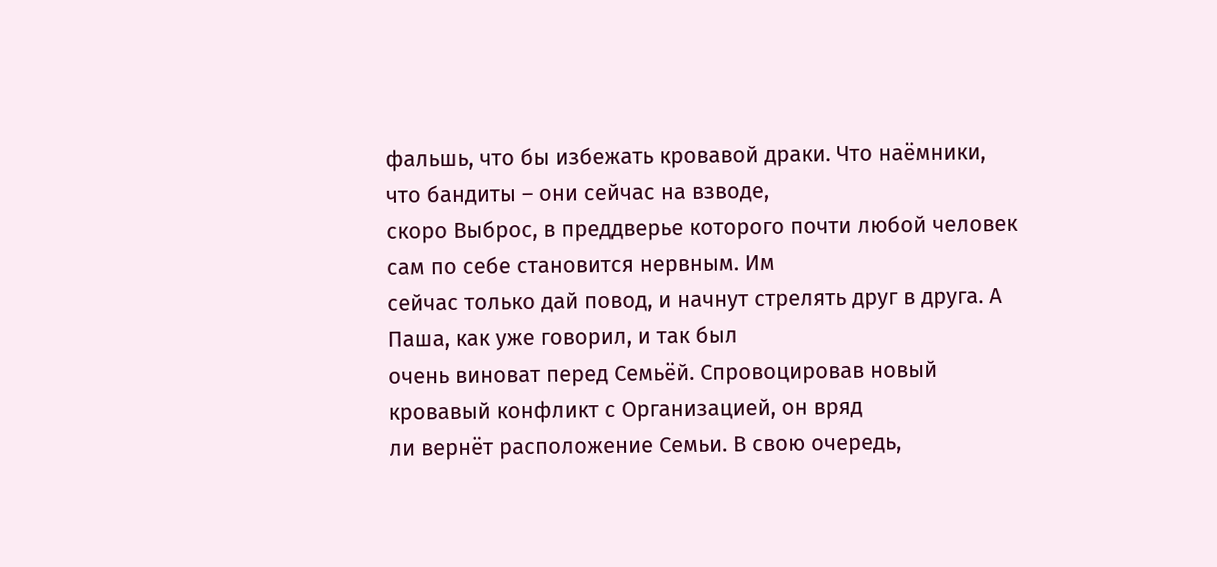фальшь, что бы избежать кровавой драки. Что наёмники, что бандиты – они сейчас на взводе,
скоро Выброс, в преддверье которого почти любой человек сам по себе становится нервным. Им
сейчас только дай повод, и начнут стрелять друг в друга. А Паша, как уже говорил, и так был
очень виноват перед Семьёй. Спровоцировав новый кровавый конфликт с Организацией, он вряд
ли вернёт расположение Семьи. В свою очередь,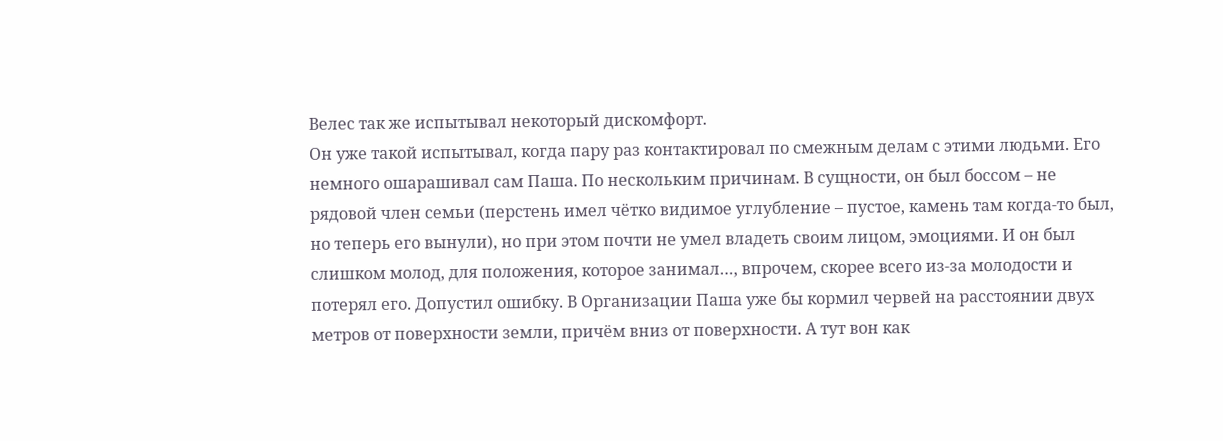Велес так же испытывал некоторый дискомфорт.
Он уже такой испытывал, когда пару раз контактировал по смежным делам с этими людьми. Его
немного ошарашивал сам Паша. По нескольким причинам. В сущности, он был боссом – не
рядовой член семьи (перстень имел чётко видимое углубление – пустое, камень там когда-то был,
но теперь его вынули), но при этом почти не умел владеть своим лицом, эмоциями. И он был
слишком молод, для положения, которое занимал…, впрочем, скорее всего из-за молодости и
потерял его. Допустил ошибку. В Организации Паша уже бы кормил червей на расстоянии двух
метров от поверхности земли, причём вниз от поверхности. А тут вон как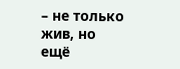– не только жив, но ещё